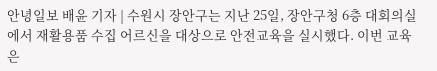안녕일보 배윤 기자 | 수원시 장안구는 지난 25일, 장안구청 6층 대회의실에서 재활용품 수집 어르신을 대상으로 안전교육을 실시했다. 이번 교육은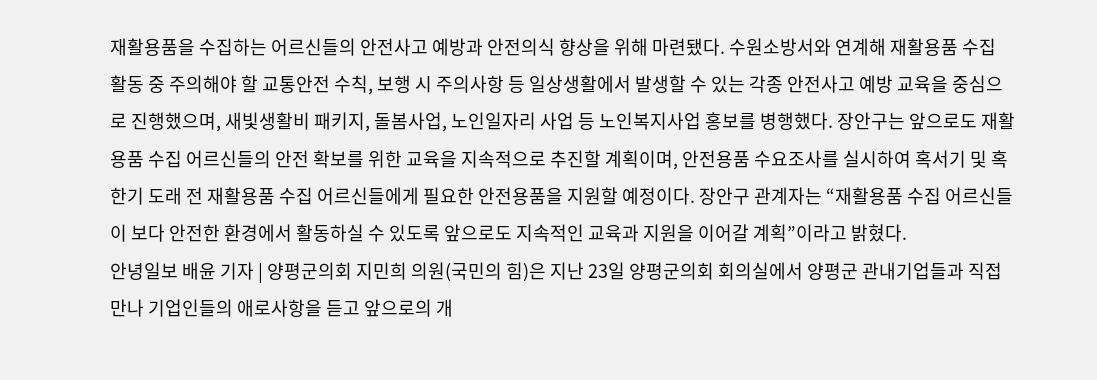재활용품을 수집하는 어르신들의 안전사고 예방과 안전의식 향상을 위해 마련됐다. 수원소방서와 연계해 재활용품 수집 활동 중 주의해야 할 교통안전 수칙, 보행 시 주의사항 등 일상생활에서 발생할 수 있는 각종 안전사고 예방 교육을 중심으로 진행했으며, 새빛생활비 패키지, 돌봄사업, 노인일자리 사업 등 노인복지사업 홍보를 병행했다. 장안구는 앞으로도 재활용품 수집 어르신들의 안전 확보를 위한 교육을 지속적으로 추진할 계획이며, 안전용품 수요조사를 실시하여 혹서기 및 혹한기 도래 전 재활용품 수집 어르신들에게 필요한 안전용품을 지원할 예정이다. 장안구 관계자는 “재활용품 수집 어르신들이 보다 안전한 환경에서 활동하실 수 있도록 앞으로도 지속적인 교육과 지원을 이어갈 계획”이라고 밝혔다.
안녕일보 배윤 기자 | 양평군의회 지민희 의원(국민의 힘)은 지난 23일 양평군의회 회의실에서 양평군 관내기업들과 직접 만나 기업인들의 애로사항을 듣고 앞으로의 개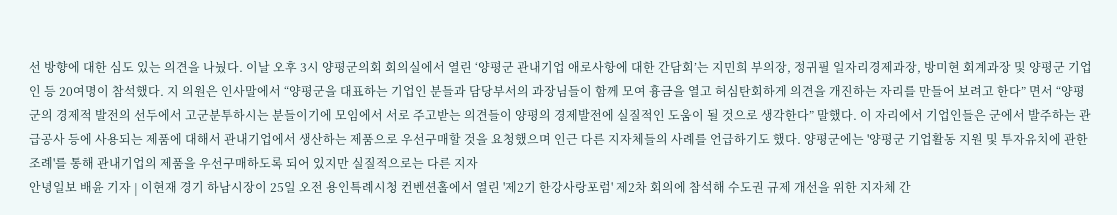선 방향에 대한 심도 있는 의견을 나눴다. 이날 오후 3시 양평군의회 회의실에서 열린 ‘양평군 관내기업 애로사항에 대한 간담회’는 지민희 부의장, 정귀필 일자리경제과장, 방미현 회계과장 및 양평군 기업인 등 20여명이 참석했다. 지 의원은 인사말에서 “양평군을 대표하는 기업인 분들과 담당부서의 과장님들이 함께 모여 흉금을 열고 허심탄회하게 의견을 개진하는 자리를 만들어 보려고 한다” 면서 “양평군의 경제적 발전의 선두에서 고군분투하시는 분들이기에 모임에서 서로 주고받는 의견들이 양평의 경제발전에 실질적인 도움이 될 것으로 생각한다” 말했다. 이 자리에서 기업인들은 군에서 발주하는 관급공사 등에 사용되는 제품에 대해서 관내기업에서 생산하는 제품으로 우선구매할 것을 요청했으며 인근 다른 지자체들의 사례를 언급하기도 했다. 양평군에는 '양평군 기업활동 지원 및 투자유치에 관한 조례'를 통해 관내기업의 제품을 우선구매하도록 되어 있지만 실질적으로는 다른 지자
안녕일보 배윤 기자 | 이현재 경기 하남시장이 25일 오전 용인특례시청 컨벤션홀에서 열린 '제2기 한강사랑포럼' 제2차 회의에 참석해 수도권 규제 개선을 위한 지자체 간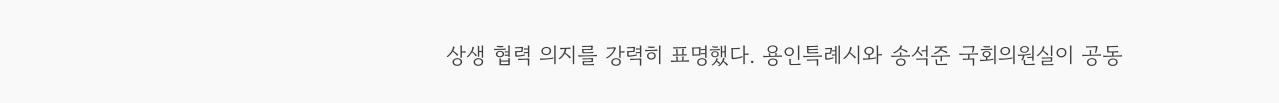상생 협력 의지를 강력히 표명했다. 용인특례시와 송석준 국회의원실이 공동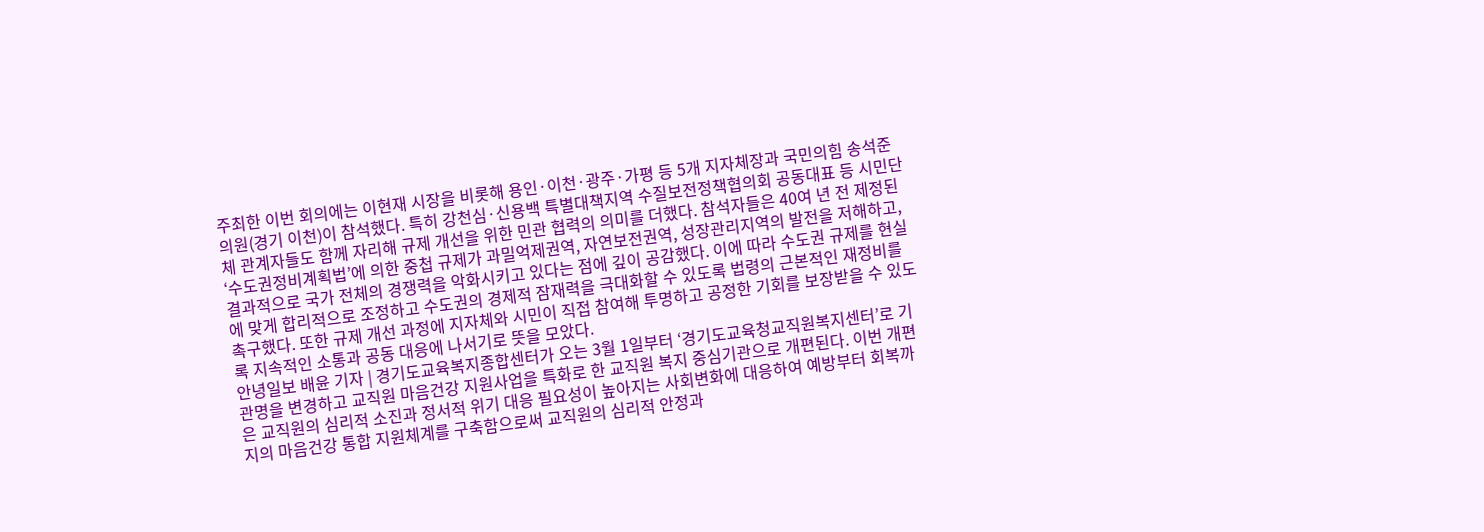주최한 이번 회의에는 이현재 시장을 비롯해 용인·이천·광주·가평 등 5개 지자체장과 국민의힘 송석준 의원(경기 이천)이 참석했다. 특히 강천심·신용백 특별대책지역 수질보전정책협의회 공동대표 등 시민단체 관계자들도 함께 자리해 규제 개선을 위한 민관 협력의 의미를 더했다. 참석자들은 40여 년 전 제정된 ‘수도권정비계획법’에 의한 중첩 규제가 과밀억제권역, 자연보전권역, 성장관리지역의 발전을 저해하고, 결과적으로 국가 전체의 경쟁력을 악화시키고 있다는 점에 깊이 공감했다. 이에 따라 수도권 규제를 현실에 맞게 합리적으로 조정하고 수도권의 경제적 잠재력을 극대화할 수 있도록 법령의 근본적인 재정비를 촉구했다. 또한 규제 개선 과정에 지자체와 시민이 직접 참여해 투명하고 공정한 기회를 보장받을 수 있도록 지속적인 소통과 공동 대응에 나서기로 뜻을 모았다.
안녕일보 배윤 기자 | 경기도교육복지종합센터가 오는 3월 1일부터 ‘경기도교육청교직원복지센터’로 기관명을 변경하고 교직원 마음건강 지원사업을 특화로 한 교직원 복지 중심기관으로 개편된다. 이번 개편은 교직원의 심리적 소진과 정서적 위기 대응 필요성이 높아지는 사회변화에 대응하여 예방부터 회복까지의 마음건강 통합 지원체계를 구축함으로써 교직원의 심리적 안정과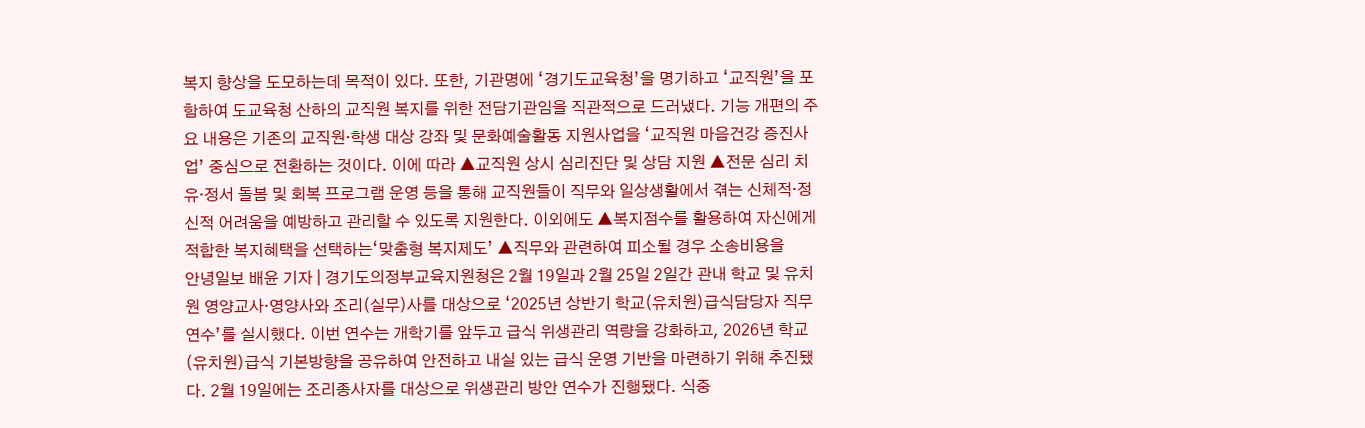복지 향상을 도모하는데 목적이 있다. 또한, 기관명에 ‘경기도교육청’을 명기하고 ‘교직원’을 포함하여 도교육청 산하의 교직원 복지를 위한 전담기관임을 직관적으로 드러냈다. 기능 개편의 주요 내용은 기존의 교직원·학생 대상 강좌 및 문화예술활동 지원사업을 ‘교직원 마음건강 증진사업’ 중심으로 전환하는 것이다. 이에 따라 ▲교직원 상시 심리진단 및 상담 지원 ▲전문 심리 치유·정서 돌봄 및 회복 프로그램 운영 등을 통해 교직원들이 직무와 일상생활에서 겪는 신체적·정신적 어려움을 예방하고 관리할 수 있도록 지원한다. 이외에도 ▲복지점수를 활용하여 자신에게 적합한 복지혜택을 선택하는‘맞춤형 복지제도’ ▲직무와 관련하여 피소될 경우 소송비용을
안녕일보 배윤 기자 | 경기도의정부교육지원청은 2월 19일과 2월 25일 2일간 관내 학교 및 유치원 영양교사·영양사와 조리(실무)사를 대상으로 ‘2025년 상반기 학교(유치원)급식담당자 직무연수’를 실시했다. 이번 연수는 개학기를 앞두고 급식 위생관리 역량을 강화하고, 2026년 학교(유치원)급식 기본방향을 공유하여 안전하고 내실 있는 급식 운영 기반을 마련하기 위해 추진됐다. 2월 19일에는 조리종사자를 대상으로 위생관리 방안 연수가 진행됐다. 식중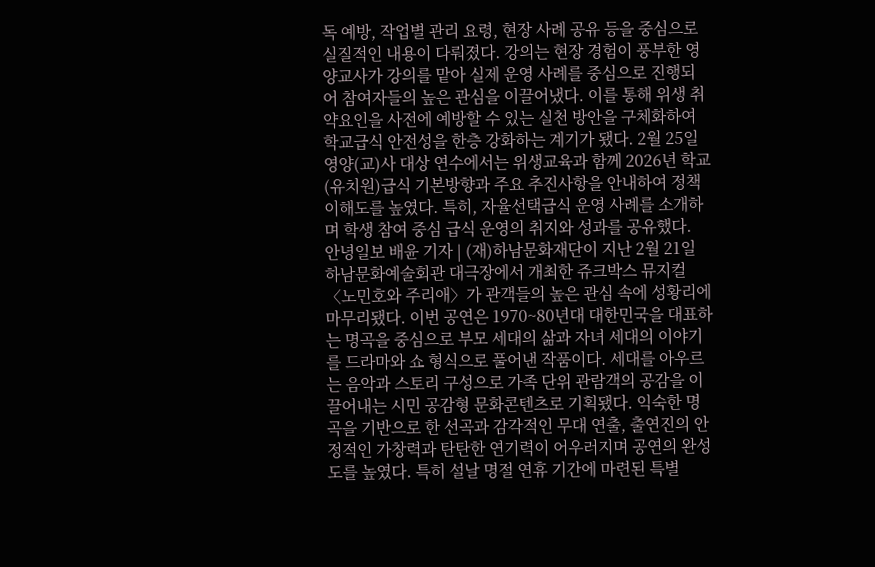독 예방, 작업별 관리 요령, 현장 사례 공유 등을 중심으로 실질적인 내용이 다뤄졌다. 강의는 현장 경험이 풍부한 영양교사가 강의를 맡아 실제 운영 사례를 중심으로 진행되어 참여자들의 높은 관심을 이끌어냈다. 이를 통해 위생 취약요인을 사전에 예방할 수 있는 실천 방안을 구체화하여 학교급식 안전성을 한층 강화하는 계기가 됐다. 2월 25일 영양(교)사 대상 연수에서는 위생교육과 함께 2026년 학교(유치원)급식 기본방향과 주요 추진사항을 안내하여 정책 이해도를 높였다. 특히, 자율선택급식 운영 사례를 소개하며 학생 참여 중심 급식 운영의 취지와 성과를 공유했다.
안녕일보 배윤 기자 | (재)하남문화재단이 지난 2월 21일 하남문화예술회관 대극장에서 개최한 쥬크박스 뮤지컬 〈노민호와 주리애〉가 관객들의 높은 관심 속에 성황리에 마무리됐다. 이번 공연은 1970~80년대 대한민국을 대표하는 명곡을 중심으로 부모 세대의 삶과 자녀 세대의 이야기를 드라마와 쇼 형식으로 풀어낸 작품이다. 세대를 아우르는 음악과 스토리 구성으로 가족 단위 관람객의 공감을 이끌어내는 시민 공감형 문화콘텐츠로 기획됐다. 익숙한 명곡을 기반으로 한 선곡과 감각적인 무대 연출, 출연진의 안정적인 가창력과 탄탄한 연기력이 어우러지며 공연의 완성도를 높였다. 특히 설날 명절 연휴 기간에 마련된 특별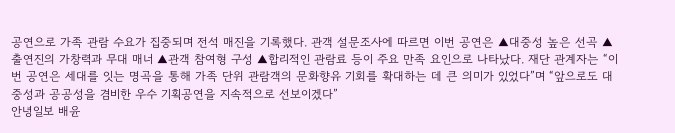공연으로 가족 관람 수요가 집중되며 전석 매진을 기록했다. 관객 설문조사에 따르면 이번 공연은 ▲대중성 높은 선곡 ▲출연진의 가창력과 무대 매너 ▲관객 참여형 구성 ▲합리적인 관람료 등이 주요 만족 요인으로 나타났다. 재단 관계자는 “이번 공연은 세대를 잇는 명곡을 통해 가족 단위 관람객의 문화향유 기회를 확대하는 데 큰 의미가 있었다”며 “앞으로도 대중성과 공공성을 겸비한 우수 기획공연을 지속적으로 선보이겠다”
안녕일보 배윤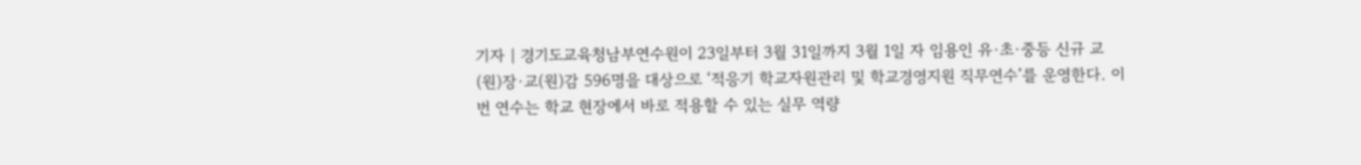기자 | 경기도교육청남부연수원이 23일부터 3월 31일까지 3월 1일 자 임용인 유·초·중등 신규 교(원)장·교(원)감 596명을 대상으로 ‘적응기 학교자원관리 및 학교경영지원 직무연수’를 운영한다. 이번 연수는 학교 현장에서 바로 적용할 수 있는 실무 역량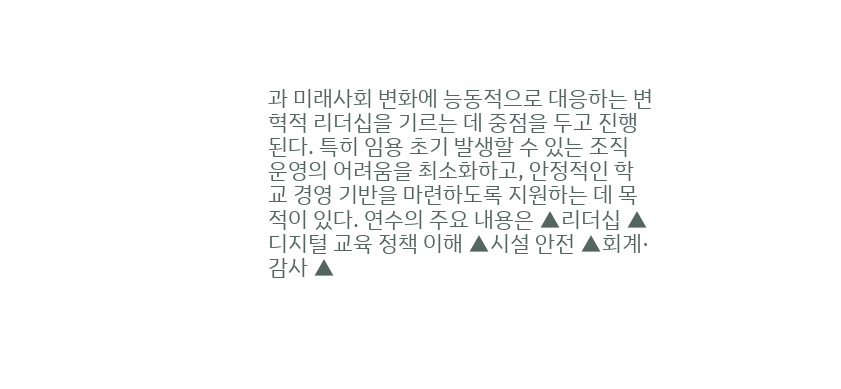과 미래사회 변화에 능동적으로 대응하는 변혁적 리더십을 기르는 데 중점을 두고 진행된다. 특히 임용 초기 발생할 수 있는 조직 운영의 어려움을 최소화하고, 안정적인 학교 경영 기반을 마련하도록 지원하는 데 목적이 있다. 연수의 주요 내용은 ▲리더십 ▲디지털 교육 정책 이해 ▲시설 안전 ▲회계·감사 ▲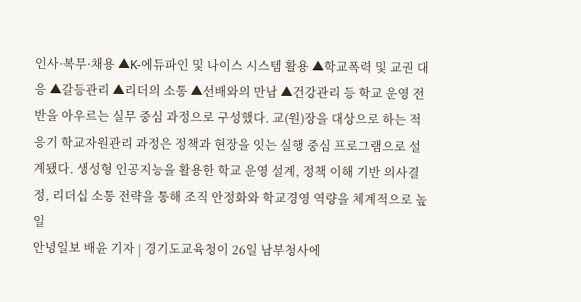인사·복무·채용 ▲K-에듀파인 및 나이스 시스템 활용 ▲학교폭력 및 교권 대응 ▲갈등관리 ▲리더의 소통 ▲선배와의 만남 ▲건강관리 등 학교 운영 전반을 아우르는 실무 중심 과정으로 구성했다. 교(원)장을 대상으로 하는 적응기 학교자원관리 과정은 정책과 현장을 잇는 실행 중심 프로그램으로 설계됐다. 생성형 인공지능을 활용한 학교 운영 설계, 정책 이해 기반 의사결정, 리더십 소통 전략을 통해 조직 안정화와 학교경영 역량을 체계적으로 높일
안녕일보 배윤 기자 | 경기도교육청이 26일 남부청사에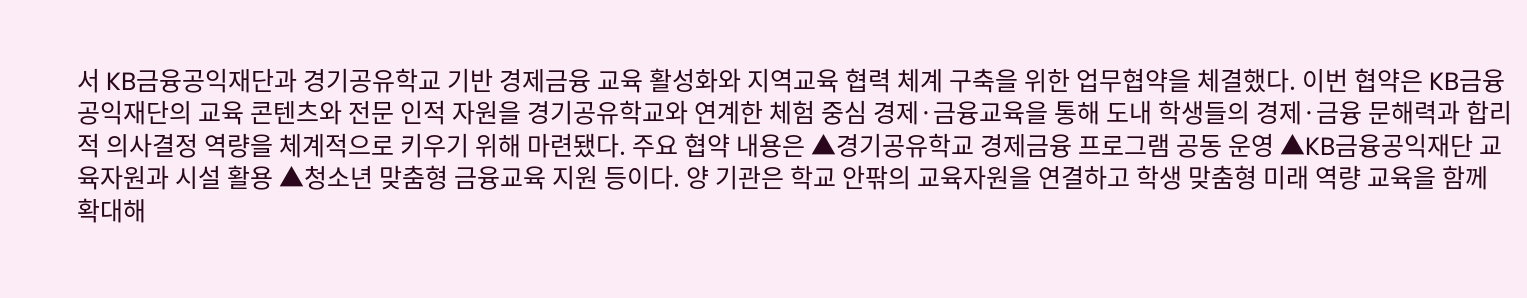서 KB금융공익재단과 경기공유학교 기반 경제금융 교육 활성화와 지역교육 협력 체계 구축을 위한 업무협약을 체결했다. 이번 협약은 KB금융공익재단의 교육 콘텐츠와 전문 인적 자원을 경기공유학교와 연계한 체험 중심 경제·금융교육을 통해 도내 학생들의 경제·금융 문해력과 합리적 의사결정 역량을 체계적으로 키우기 위해 마련됐다. 주요 협약 내용은 ▲경기공유학교 경제금융 프로그램 공동 운영 ▲KB금융공익재단 교육자원과 시설 활용 ▲청소년 맞춤형 금융교육 지원 등이다. 양 기관은 학교 안팎의 교육자원을 연결하고 학생 맞춤형 미래 역량 교육을 함께 확대해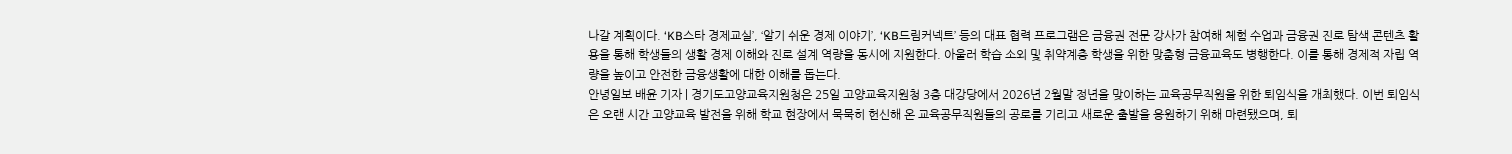나갈 계획이다. ‘KB스타 경제교실’, ‘알기 쉬운 경제 이야기’, ‘KB드림커넥트’ 등의 대표 협력 프로그램은 금융권 전문 강사가 참여해 체험 수업과 금융권 진로 탐색 콘텐츠 활용을 통해 학생들의 생활 경제 이해와 진로 설계 역량을 동시에 지원한다. 아울러 학습 소외 및 취약계층 학생을 위한 맞춤형 금융교육도 병행한다. 이를 통해 경제적 자립 역량을 높이고 안전한 금융생활에 대한 이해를 돕는다.
안녕일보 배윤 기자 | 경기도고양교육지원청은 25일 고양교육지원청 3층 대강당에서 2026년 2월말 정년을 맞이하는 교육공무직원을 위한 퇴임식을 개최했다. 이번 퇴임식은 오랜 시간 고양교육 발전을 위해 학교 현장에서 묵묵히 헌신해 온 교육공무직원들의 공로를 기리고 새로운 출발을 응원하기 위해 마련됐으며, 퇴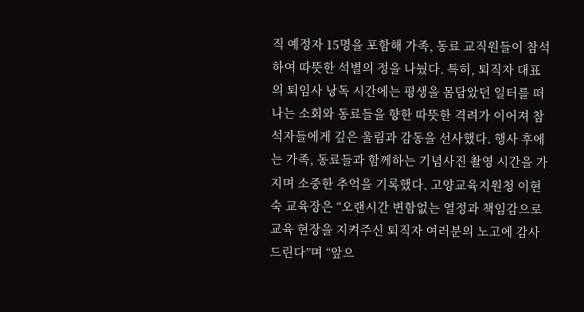직 예정자 15명을 포함해 가족, 동료 교직원들이 참석하여 따뜻한 석별의 정을 나눴다. 특히, 퇴직자 대표의 퇴임사 낭독 시간에는 평생을 몸담았던 일터를 떠나는 소회와 동료들을 향한 따뜻한 격려가 이어져 참석자들에게 깊은 울림과 감동을 선사했다. 행사 후에는 가족, 동료들과 함께하는 기념사진 촬영 시간을 가지며 소중한 추억을 기록했다. 고양교육지원청 이현숙 교육장은 “오랜시간 변함없는 열정과 책임감으로 교육 현장을 지켜주신 퇴직자 여러분의 노고에 감사드린다”며 “앞으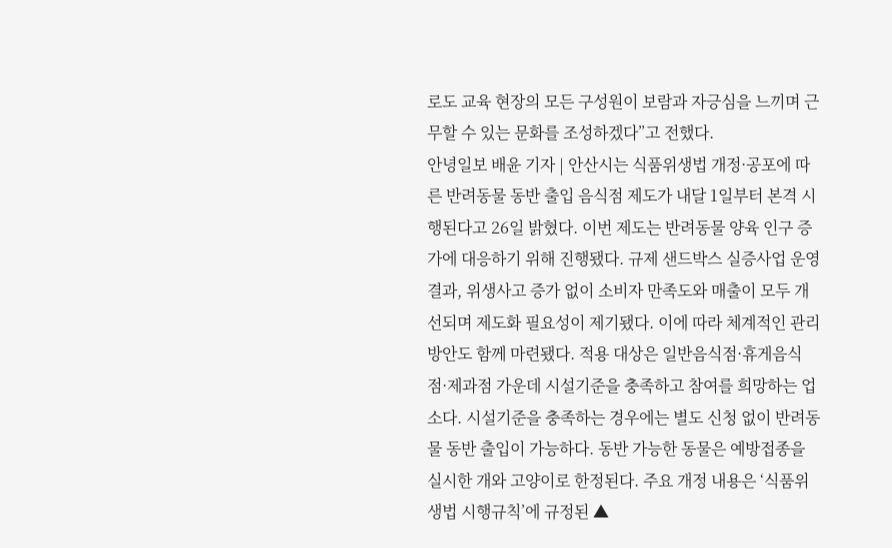로도 교육 현장의 모든 구성원이 보람과 자긍심을 느끼며 근무할 수 있는 문화를 조성하겠다”고 전했다.
안녕일보 배윤 기자 | 안산시는 식품위생법 개정·공포에 따른 반려동물 동반 출입 음식점 제도가 내달 1일부터 본격 시행된다고 26일 밝혔다. 이번 제도는 반려동물 양육 인구 증가에 대응하기 위해 진행됐다. 규제 샌드박스 실증사업 운영 결과, 위생사고 증가 없이 소비자 만족도와 매출이 모두 개선되며 제도화 필요성이 제기됐다. 이에 따라 체계적인 관리 방안도 함께 마련됐다. 적용 대상은 일반음식점·휴게음식점·제과점 가운데 시설기준을 충족하고 참여를 희망하는 업소다. 시설기준을 충족하는 경우에는 별도 신청 없이 반려동물 동반 출입이 가능하다. 동반 가능한 동물은 예방접종을 실시한 개와 고양이로 한정된다. 주요 개정 내용은 ‘식품위생법 시행규칙’에 규정된 ▲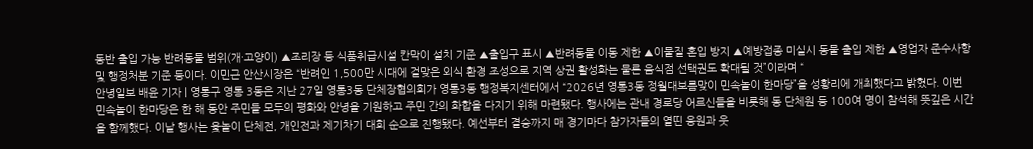동반 출입 가능 반려동물 범위(개·고양이) ▲조리장 등 식품취급시설 칸막이 설치 기준 ▲출입구 표시 ▲반려동물 이동 제한 ▲이물질 혼입 방지 ▲예방접종 미실시 동물 출입 제한 ▲영업자 준수사항 및 행정처분 기준 등이다. 이민근 안산시장은 “반려인 1,500만 시대에 걸맞은 외식 환경 조성으로 지역 상권 활성화는 물론 음식점 선택권도 확대될 것”이라며 “
안녕일보 배윤 기자 | 영통구 영통 3동은 지난 27일 영통3동 단체장협의회가 영통3동 행정복지센터에서 “2026년 영통3동 정월대보름맞이 민속놀이 한마당”을 성황리에 개최했다고 밝혔다. 이번 민속놀이 한마당은 한 해 동안 주민들 모두의 평화와 안녕을 기원하고 주민 간의 화합을 다지기 위해 마련됐다. 행사에는 관내 경로당 어르신들을 비롯해 동 단체원 등 100여 명이 참석해 뜻깊은 시간을 함께했다. 이날 행사는 윷놀이 단체전, 개인전과 제기차기 대회 순으로 진행됐다. 예선부터 결승까지 매 경기마다 참가자들의 열띤 응원과 웃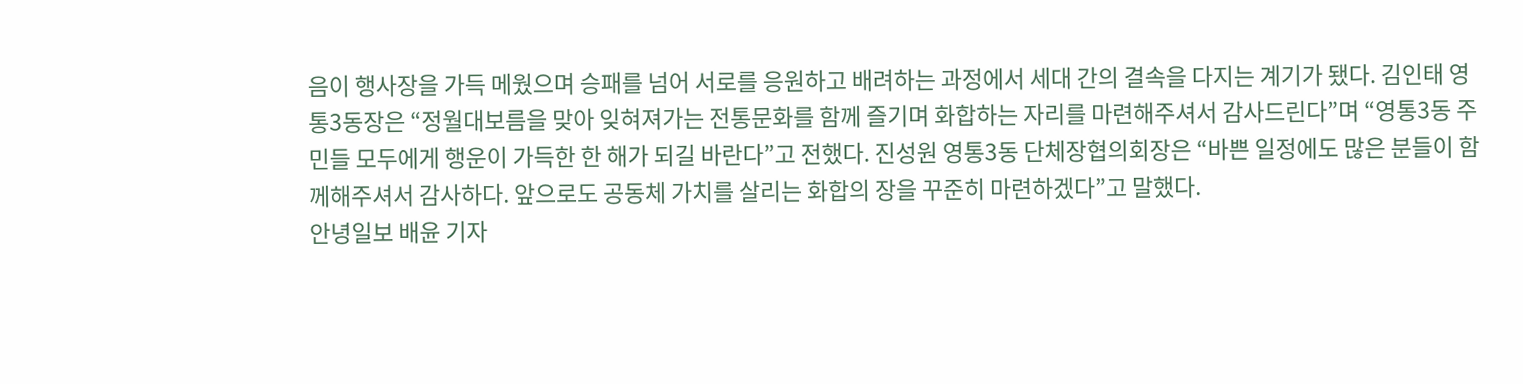음이 행사장을 가득 메웠으며 승패를 넘어 서로를 응원하고 배려하는 과정에서 세대 간의 결속을 다지는 계기가 됐다. 김인태 영통3동장은 “정월대보름을 맞아 잊혀져가는 전통문화를 함께 즐기며 화합하는 자리를 마련해주셔서 감사드린다”며 “영통3동 주민들 모두에게 행운이 가득한 한 해가 되길 바란다”고 전했다. 진성원 영통3동 단체장협의회장은 “바쁜 일정에도 많은 분들이 함께해주셔서 감사하다. 앞으로도 공동체 가치를 살리는 화합의 장을 꾸준히 마련하겠다”고 말했다.
안녕일보 배윤 기자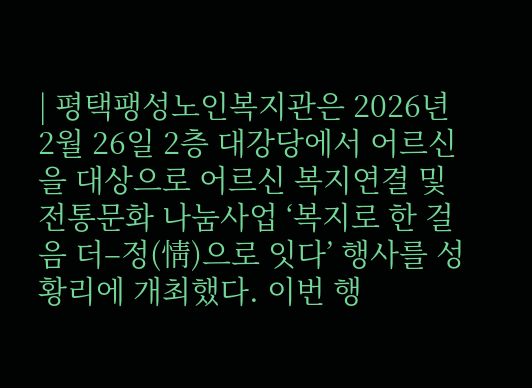| 평택팽성노인복지관은 2026년 2월 26일 2층 대강당에서 어르신을 대상으로 어르신 복지연결 및 전통문화 나눔사업 ‘복지로 한 걸음 더–정(情)으로 잇다’ 행사를 성황리에 개최했다. 이번 행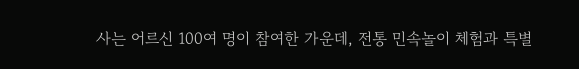사는 어르신 100여 명이 참여한 가운데, 전통 민속놀이 체험과 특별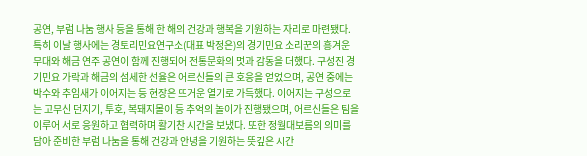공연, 부럼 나눔 행사 등을 통해 한 해의 건강과 행복을 기원하는 자리로 마련됐다. 특히 이날 행사에는 경토리민요연구소(대표 박정은)의 경기민요 소리꾼의 흥겨운 무대와 해금 연주 공연이 함께 진행되어 전통문화의 멋과 감동을 더했다. 구성진 경기민요 가락과 해금의 섬세한 선율은 어르신들의 큰 호응을 얻었으며, 공연 중에는 박수와 추임새가 이어지는 등 현장은 뜨거운 열기로 가득했다. 이어지는 구성으로는 고무신 던지기, 투호, 복돼지몰이 등 추억의 놀이가 진행됐으며, 어르신들은 팀을 이루어 서로 응원하고 협력하며 활기찬 시간을 보냈다. 또한 정월대보름의 의미를 담아 준비한 부럼 나눔을 통해 건강과 안녕을 기원하는 뜻깊은 시간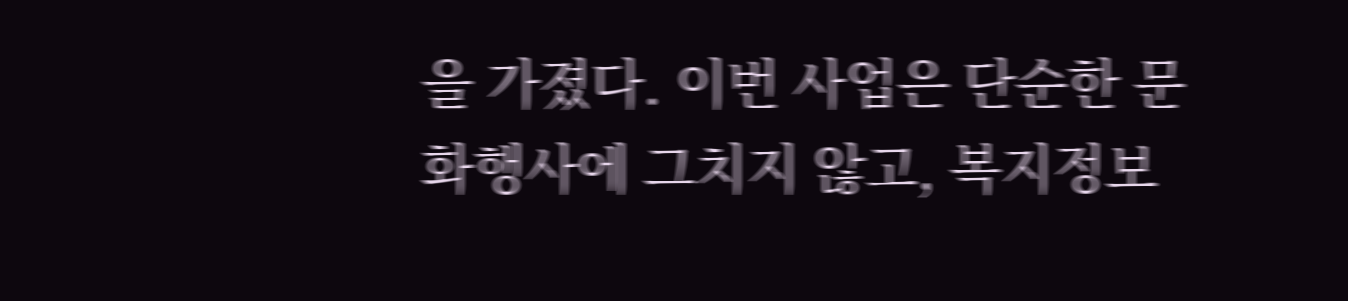을 가졌다. 이번 사업은 단순한 문화행사에 그치지 않고, 복지정보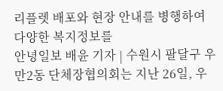리플렛 배포와 현장 안내를 병행하여 다양한 복지정보를
안녕일보 배윤 기자 | 수원시 팔달구 우만2동 단체장협의회는 지난 26일, 우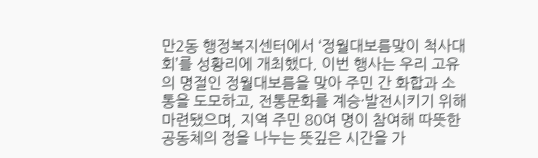만2동 행정복지센터에서 ‘정월대보름맞이 척사대회’를 성황리에 개최했다. 이번 행사는 우리 고유의 명절인 정월대보름을 맞아 주민 간 화합과 소통을 도모하고, 전통문화를 계승·발전시키기 위해 마련됐으며, 지역 주민 80여 명이 참여해 따뜻한 공동체의 정을 나누는 뜻깊은 시간을 가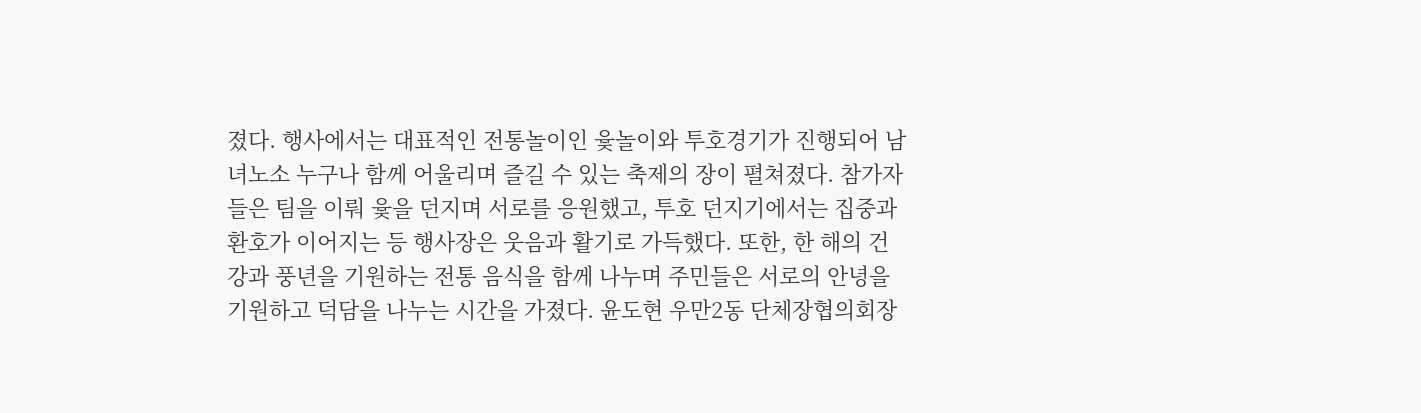졌다. 행사에서는 대표적인 전통놀이인 윷놀이와 투호경기가 진행되어 남녀노소 누구나 함께 어울리며 즐길 수 있는 축제의 장이 펼쳐졌다. 참가자들은 팀을 이뤄 윷을 던지며 서로를 응원했고, 투호 던지기에서는 집중과 환호가 이어지는 등 행사장은 웃음과 활기로 가득했다. 또한, 한 해의 건강과 풍년을 기원하는 전통 음식을 함께 나누며 주민들은 서로의 안녕을 기원하고 덕담을 나누는 시간을 가졌다. 윤도현 우만2동 단체장협의회장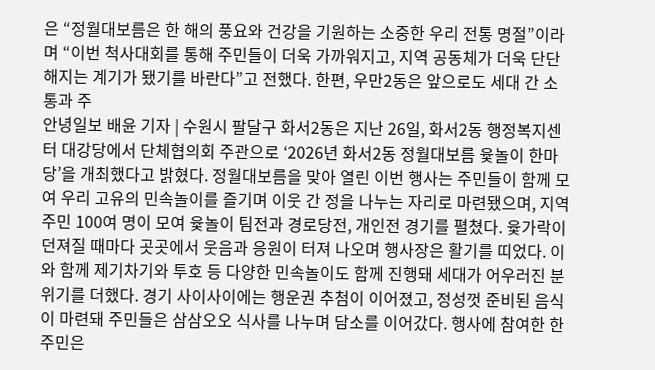은 “정월대보름은 한 해의 풍요와 건강을 기원하는 소중한 우리 전통 명절”이라며 “이번 척사대회를 통해 주민들이 더욱 가까워지고, 지역 공동체가 더욱 단단해지는 계기가 됐기를 바란다”고 전했다. 한편, 우만2동은 앞으로도 세대 간 소통과 주
안녕일보 배윤 기자 | 수원시 팔달구 화서2동은 지난 26일, 화서2동 행정복지센터 대강당에서 단체협의회 주관으로 ‘2026년 화서2동 정월대보름 윷놀이 한마당’을 개최했다고 밝혔다. 정월대보름을 맞아 열린 이번 행사는 주민들이 함께 모여 우리 고유의 민속놀이를 즐기며 이웃 간 정을 나누는 자리로 마련됐으며, 지역 주민 100여 명이 모여 윷놀이 팀전과 경로당전, 개인전 경기를 펼쳤다. 윷가락이 던져질 때마다 곳곳에서 웃음과 응원이 터져 나오며 행사장은 활기를 띠었다. 이와 함께 제기차기와 투호 등 다양한 민속놀이도 함께 진행돼 세대가 어우러진 분위기를 더했다. 경기 사이사이에는 행운권 추첨이 이어졌고, 정성껏 준비된 음식이 마련돼 주민들은 삼삼오오 식사를 나누며 담소를 이어갔다. 행사에 참여한 한 주민은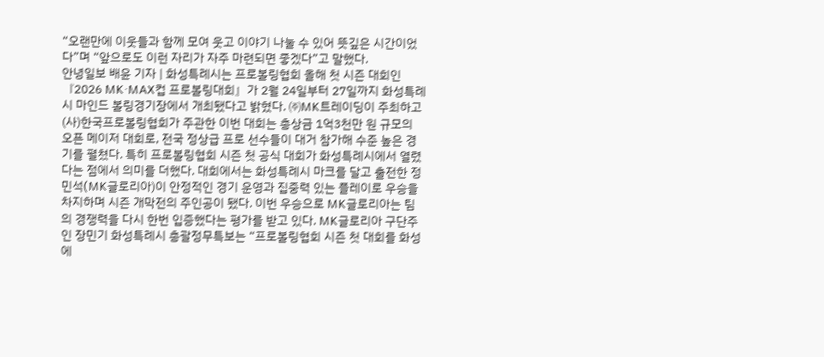“오랜만에 이웃들과 함께 모여 웃고 이야기 나눌 수 있어 뜻깊은 시간이었다”며 “앞으로도 이런 자리가 자주 마련되면 좋겠다”고 말했다.
안녕일보 배윤 기자 | 화성특례시는 프로볼링협회 올해 첫 시즌 대회인 『2026 MK·MAX컵 프로볼링대회』가 2월 24일부터 27일까지 화성특례시 마인드 볼링경기장에서 개최됐다고 밝혔다. ㈜MK트레이딩이 주최하고 (사)한국프로볼링협회가 주관한 이번 대회는 총상금 1억3천만 원 규모의 오픈 메이저 대회로, 전국 정상급 프로 선수들이 대거 참가해 수준 높은 경기를 펼쳤다. 특히 프로볼링협회 시즌 첫 공식 대회가 화성특례시에서 열렸다는 점에서 의미를 더했다. 대회에서는 화성특례시 마크를 달고 출전한 정민석(MK글로리아)이 안정적인 경기 운영과 집중력 있는 플레이로 우승을 차지하며 시즌 개막전의 주인공이 됐다. 이번 우승으로 MK글로리아는 팀의 경쟁력을 다시 한번 입증했다는 평가를 받고 있다. MK글로리아 구단주인 장민기 화성특례시 총괄정무특보는 “프로볼링협회 시즌 첫 대회를 화성에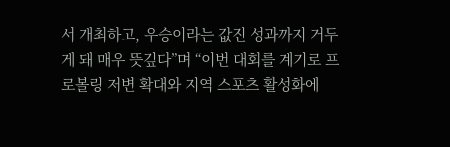서 개최하고, 우승이라는 값진 성과까지 거두게 돼 매우 뜻깊다”며 “이번 대회를 계기로 프로볼링 저변 확대와 지역 스포츠 활성화에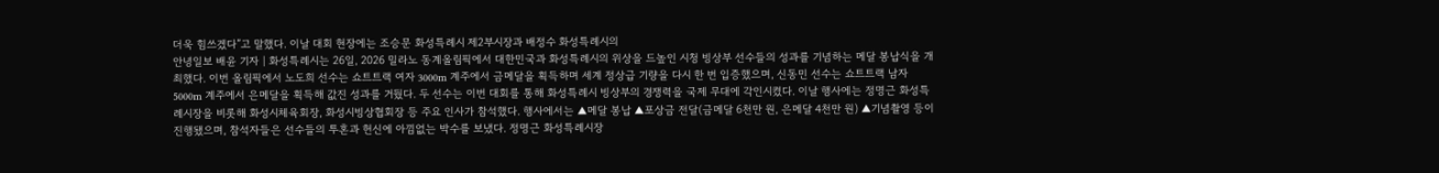더욱 힘쓰겠다”고 말했다. 이날 대회 현장에는 조승문 화성특례시 제2부시장과 배정수 화성특례시의
안녕일보 배윤 기자 | 화성특례시는 26일, 2026 밀라노 동계올림픽에서 대한민국과 화성특례시의 위상을 드높인 시청 빙상부 선수들의 성과를 기념하는 메달 봉납식을 개최했다. 이번 올림픽에서 노도희 선수는 쇼트트랙 여자 3000m 계주에서 금메달을 획득하며 세계 정상급 기량을 다시 한 번 입증했으며, 신동민 선수는 쇼트트랙 남자 5000m 계주에서 은메달을 획득해 값진 성과를 거뒀다. 두 선수는 이번 대회를 통해 화성특례시 빙상부의 경쟁력을 국제 무대에 각인시켰다. 이날 행사에는 정명근 화성특례시장을 비롯해 화성시체육회장, 화성시빙상협회장 등 주요 인사가 참석했다. 행사에서는 ▲메달 봉납 ▲포상금 전달(금메달 6천만 원, 은메달 4천만 원) ▲기념촬영 등이 진행됐으며, 참석자들은 선수들의 투혼과 헌신에 아낌없는 박수를 보냈다. 정명근 화성특례시장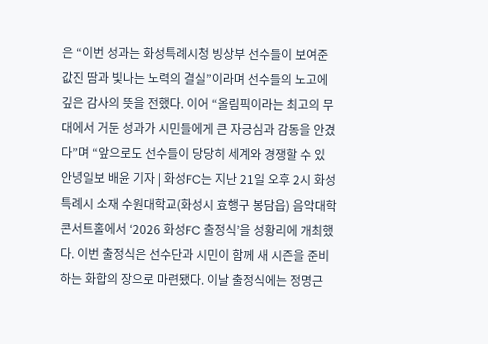은 “이번 성과는 화성특례시청 빙상부 선수들이 보여준 값진 땀과 빛나는 노력의 결실”이라며 선수들의 노고에 깊은 감사의 뜻을 전했다. 이어 “올림픽이라는 최고의 무대에서 거둔 성과가 시민들에게 큰 자긍심과 감동을 안겼다”며 “앞으로도 선수들이 당당히 세계와 경쟁할 수 있
안녕일보 배윤 기자 | 화성FC는 지난 21일 오후 2시 화성특례시 소재 수원대학교(화성시 효행구 봉담읍) 음악대학 콘서트홀에서 ‘2026 화성FC 출정식’을 성황리에 개최했다. 이번 출정식은 선수단과 시민이 함께 새 시즌을 준비하는 화합의 장으로 마련됐다. 이날 출정식에는 정명근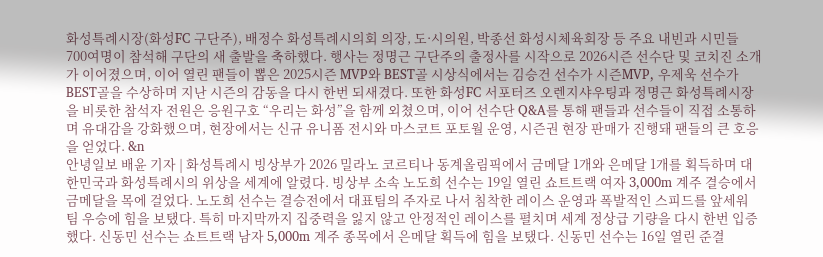화성특례시장(화성FC 구단주), 배정수 화성특례시의회 의장, 도·시의원, 박종선 화성시체육회장 등 주요 내빈과 시민들 700여명이 참석해 구단의 새 출발을 축하했다. 행사는 정명근 구단주의 출정사를 시작으로 2026시즌 선수단 및 코치진 소개가 이어졌으며, 이어 열린 팬들이 뽑은 2025시즌 MVP와 BEST골 시상식에서는 김승건 선수가 시즌MVP, 우제욱 선수가 BEST골을 수상하며 지난 시즌의 감동을 다시 한번 되새겼다. 또한 화성FC 서포터즈 오렌지샤우팅과 정명근 화성특례시장을 비롯한 참석자 전원은 응원구호 “우리는 화성”을 함께 외쳤으며, 이어 선수단 Q&A를 통해 팬들과 선수들이 직접 소통하며 유대감을 강화했으며, 현장에서는 신규 유니폼 전시와 마스코트 포토월 운영, 시즌권 현장 판매가 진행돼 팬들의 큰 호응을 얻었다. &n
안녕일보 배윤 기자 | 화성특례시 빙상부가 2026 밀라노 코르티나 동계올림픽에서 금메달 1개와 은메달 1개를 획득하며 대한민국과 화성특례시의 위상을 세계에 알렸다. 빙상부 소속 노도희 선수는 19일 열린 쇼트트랙 여자 3,000m 계주 결승에서 금메달을 목에 걸었다. 노도희 선수는 결승전에서 대표팀의 주자로 나서 침착한 레이스 운영과 폭발적인 스피드를 앞세워 팀 우승에 힘을 보탰다. 특히 마지막까지 집중력을 잃지 않고 안정적인 레이스를 펼치며 세계 정상급 기량을 다시 한번 입증했다. 신동민 선수는 쇼트트랙 남자 5,000m 계주 종목에서 은메달 획득에 힘을 보탰다. 신동민 선수는 16일 열린 준결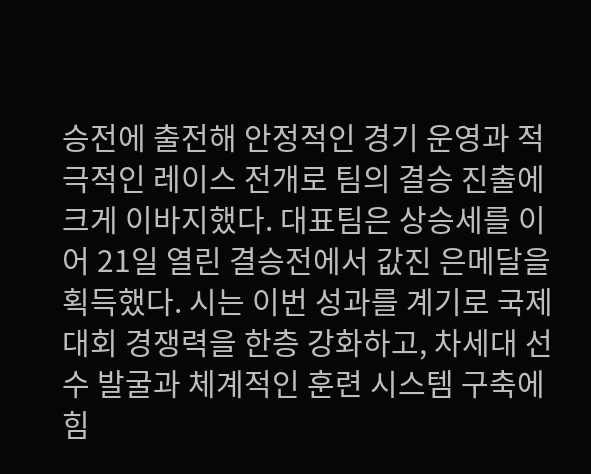승전에 출전해 안정적인 경기 운영과 적극적인 레이스 전개로 팀의 결승 진출에 크게 이바지했다. 대표팀은 상승세를 이어 21일 열린 결승전에서 값진 은메달을 획득했다. 시는 이번 성과를 계기로 국제대회 경쟁력을 한층 강화하고, 차세대 선수 발굴과 체계적인 훈련 시스템 구축에 힘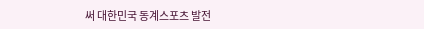써 대한민국 동계스포츠 발전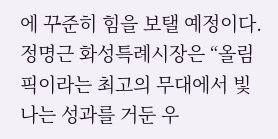에 꾸준히 힘을 보탤 예정이다. 정명근 화성특례시장은 “올림픽이라는 최고의 무대에서 빛나는 성과를 거둔 우